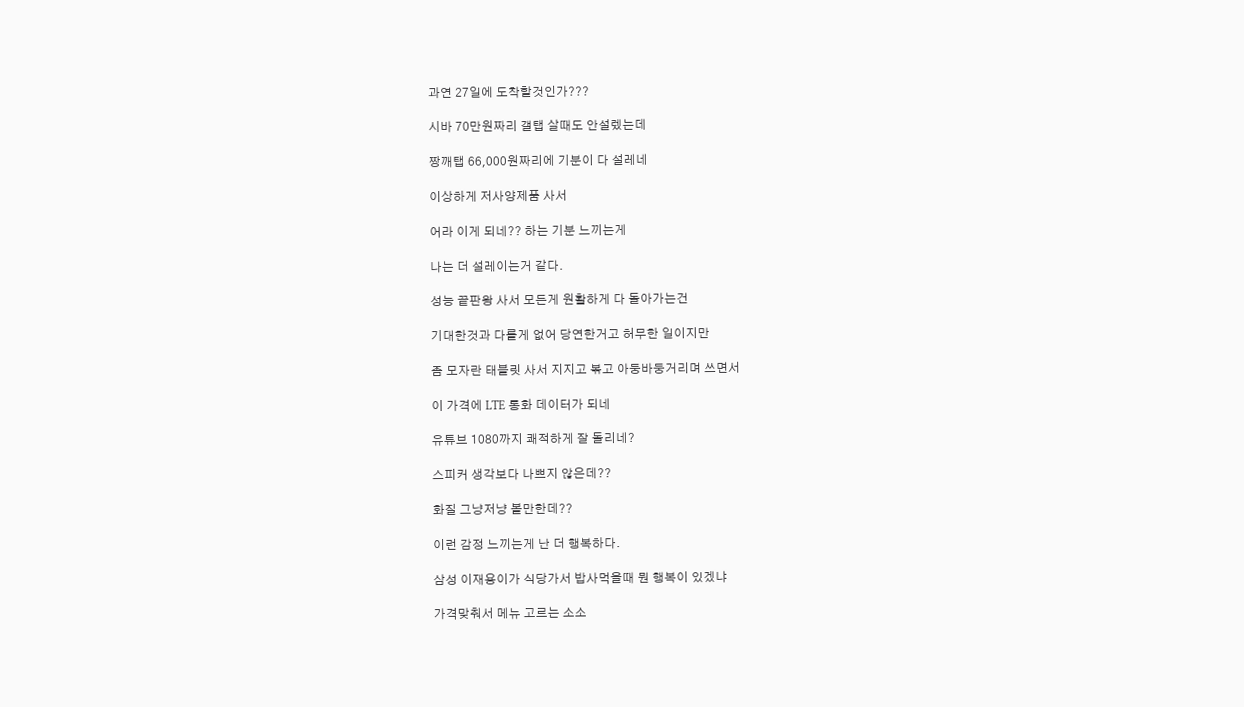과연 27일에 도착할것인가???

시바 70만원짜리 갤탭 살때도 안설렜는데

짱깨탭 66,000원짜리에 기분이 다 설레네

이상하게 저사양제품 사서

어라 이게 되네?? 하는 기분 느끼는게

나는 더 설레이는거 같다.

성능 끝판왕 사서 모든게 원활하게 다 돌아가는건

기대한것과 다를게 없어 당연한거고 허무한 일이지만

좀 모자란 태블릿 사서 지지고 볶고 아둥바둥거리며 쓰면서

이 가격에 LTE 통화 데이터가 되네

유튜브 1080까지 쾌적하게 잘 돌리네?

스피커 생각보다 나쁘지 않은데??

화질 그냥저냥 볼만한데??

이런 감정 느끼는게 난 더 행복하다.

삼성 이재용이가 식당가서 밥사먹을때 뭔 행복이 있겠냐

가격맞춰서 메뉴 고르는 소소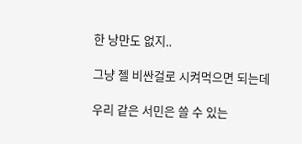한 낭만도 없지..

그냥 젤 비싼걸로 시켜먹으면 되는데

우리 같은 서민은 쓸 수 있는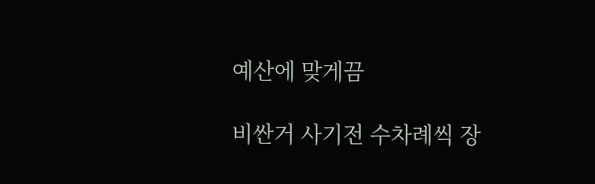예산에 맞게끔

비싼거 사기전 수차례씩 장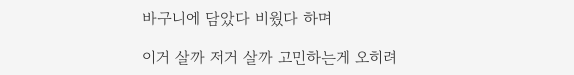바구니에 담았다 비웠다 하며

이거 살까 저거 살까 고민하는게 오히려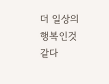더 일상의 행복인것 같다